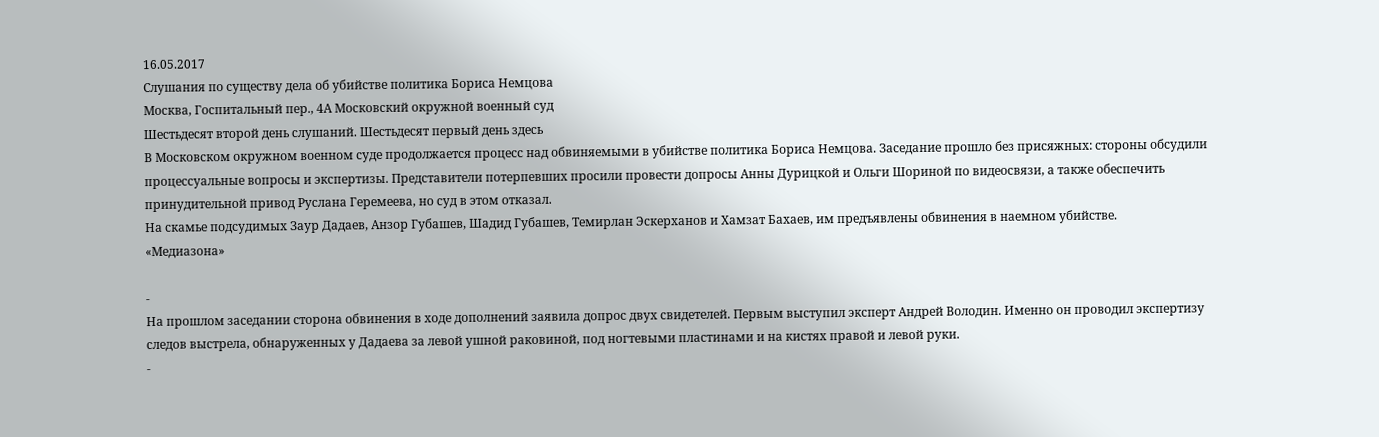16.05.2017
Слушания по существу дела об убийстве политика Бориса Немцова
Москва, Госпитальный пер., 4А Московский окружной военный суд
Шестьдесят второй день слушаний. Шестьдесят первый день здесь
В Московском окружном военном суде продолжается процесс над обвиняемыми в убийстве политика Бориса Немцова. Заседание прошло без присяжных: стороны обсудили процессуальные вопросы и экспертизы. Представители потерпевших просили провести допросы Анны Дурицкой и Ольги Шориной по видеосвязи, а также обеспечить принудительной привод Руслана Геремеева, но суд в этом отказал.
На скамье подсудимых Заур Дадаев, Анзор Губашев, Шадид Губашев, Темирлан Эскерханов и Хамзат Бахаев, им предъявлены обвинения в наемном убийстве.
«Медиазона»

-
На прошлом заседании сторона обвинения в ходе дополнений заявила допрос двух свидетелей. Первым выступил эксперт Андрей Володин. Именно он проводил экспертизу следов выстрела, обнаруженных у Дадаева за левой ушной раковиной, под ногтевыми пластинами и на кистях правой и левой руки.
-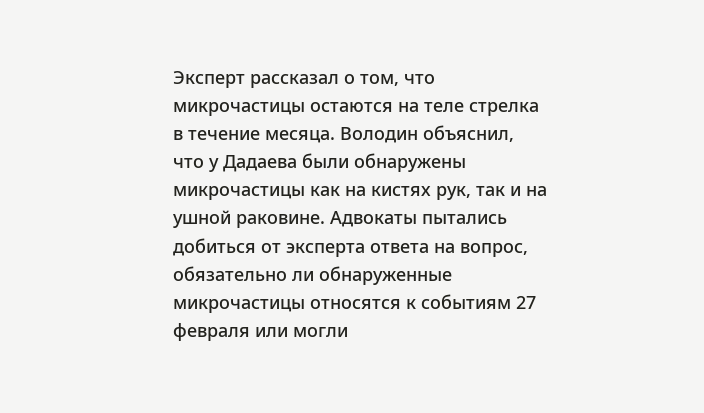Эксперт рассказал о том, что микрочастицы остаются на теле стрелка в течение месяца. Володин объяснил, что у Дадаева были обнаружены микрочастицы как на кистях рук, так и на ушной раковине. Адвокаты пытались добиться от эксперта ответа на вопрос, обязательно ли обнаруженные микрочастицы относятся к событиям 27 февраля или могли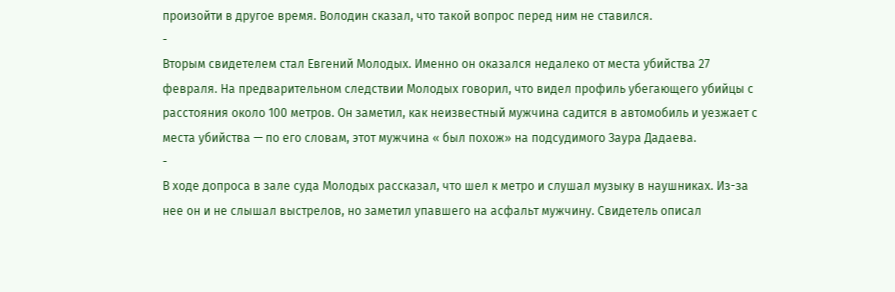произойти в другое время. Володин сказал, что такой вопрос перед ним не ставился.
-
Вторым свидетелем стал Евгений Молодых. Именно он оказался недалеко от места убийства 27 февраля. На предварительном следствии Молодых говорил, что видел профиль убегающего убийцы с расстояния около 100 метров. Он заметил, как неизвестный мужчина садится в автомобиль и уезжает с места убийства — по его словам, этот мужчина « был похож» на подсудимого Заура Дадаева.
-
В ходе допроса в зале суда Молодых рассказал, что шел к метро и слушал музыку в наушниках. Из-за нее он и не слышал выстрелов, но заметил упавшего на асфальт мужчину. Свидетель описал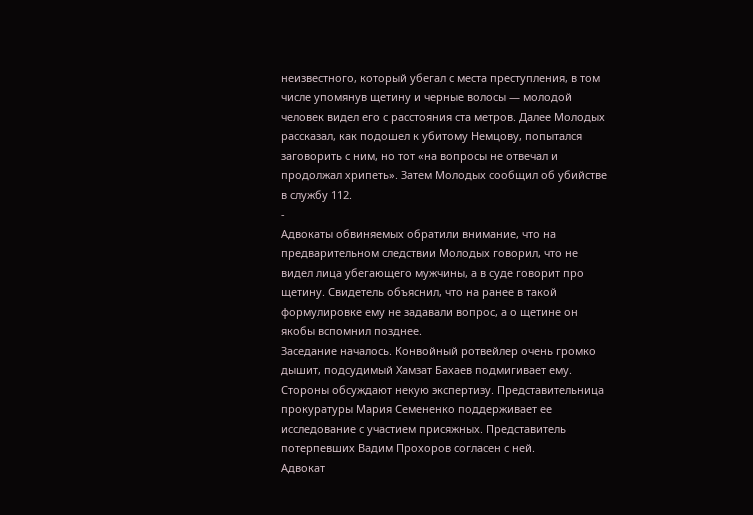неизвестного, который убегал с места преступления, в том числе упомянув щетину и черные волосы — молодой человек видел его с расстояния ста метров. Далее Молодых рассказал, как подошел к убитому Немцову, попытался заговорить с ним, но тот «на вопросы не отвечал и продолжал хрипеть». Затем Молодых сообщил об убийстве в службу 112.
-
Адвокаты обвиняемых обратили внимание, что на предварительном следствии Молодых говорил, что не видел лица убегающего мужчины, а в суде говорит про щетину. Свидетель объяснил, что на ранее в такой формулировке ему не задавали вопрос, а о щетине он якобы вспомнил позднее.
Заседание началось. Конвойный ротвейлер очень громко дышит, подсудимый Хамзат Бахаев подмигивает ему.
Стороны обсуждают некую экспертизу. Представительница прокуратуры Мария Семененко поддерживает ее исследование с участием присяжных. Представитель потерпевших Вадим Прохоров согласен с ней.
Адвокат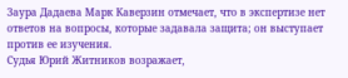Заура Дадаева Марк Каверзин отмечает, что в экспертизе нет ответов на вопросы, которые задавала защита; он выступает против ее изучения.
Судья Юрий Житников возражает,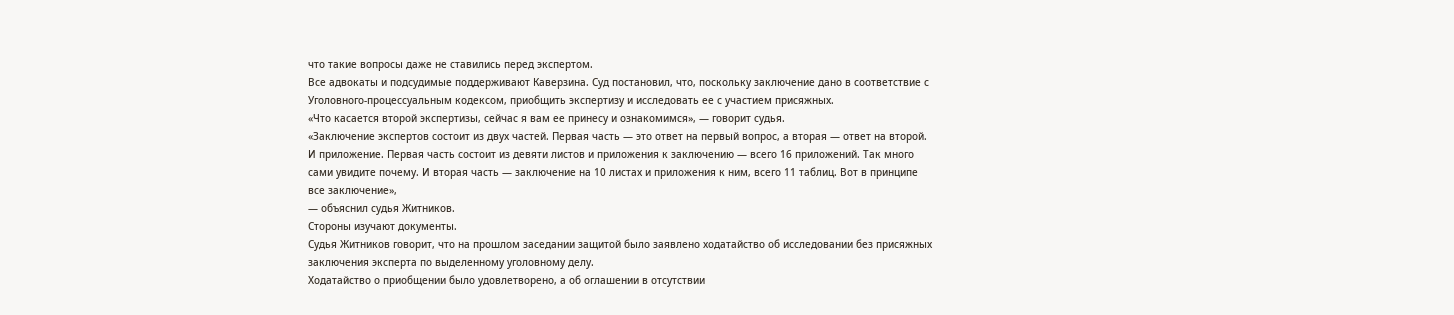что такие вопросы даже не ставились перед экспертом.
Все адвокаты и подсудимые поддерживают Каверзина. Суд постановил, что, поскольку заключение дано в соответствие с Уголовного-процессуальным кодексом, приобщить экспертизу и исследовать ее с участием присяжных.
«Что касается второй экспертизы, сейчас я вам ее принесу и ознакомимся», — говорит судья.
«Заключение экспертов состоит из двух частей. Первая часть — это ответ на первый вопрос, а вторая — ответ на второй. И приложение. Первая часть состоит из девяти листов и приложения к заключению — всего 16 приложений. Так много сами увидите почему. И вторая часть — заключение на 10 листах и приложения к ним, всего 11 таблиц. Вот в принципе все заключение»,
— объяснил судья Житников.
Стороны изучают документы.
Судья Житников говорит, что на прошлом заседании защитой было заявлено ходатайство об исследовании без присяжных заключения эксперта по выделенному уголовному делу.
Ходатайство о приобщении было удовлетворено, а об оглашении в отсутствии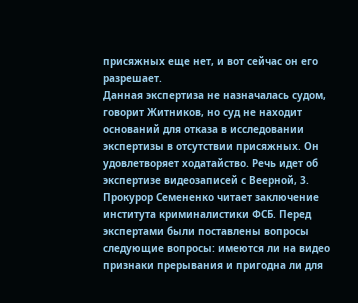присяжных еще нет, и вот сейчас он его разрешает.
Данная экспертиза не назначалась судом, говорит Житников, но суд не находит оснований для отказа в исследовании экспертизы в отсутствии присяжных. Он удовлетворяет ходатайство. Речь идет об экспертизе видеозаписей с Веерной, 3.
Прокурор Семененко читает заключение института криминалистики ФСБ. Перед экспертами были поставлены вопросы следующие вопросы: имеются ли на видео признаки прерывания и пригодна ли для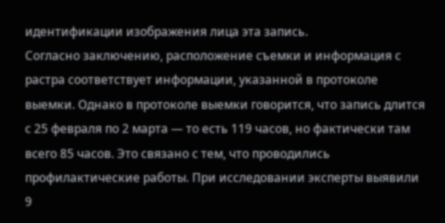идентификации изображения лица эта запись.
Согласно заключению, расположение съемки и информация с растра соответствует информации, указанной в протоколе выемки. Однако в протоколе выемки говорится, что запись длится с 25 февраля по 2 марта — то есть 119 часов, но фактически там всего 85 часов. Это связано с тем, что проводились профилактические работы. При исследовании эксперты выявили 9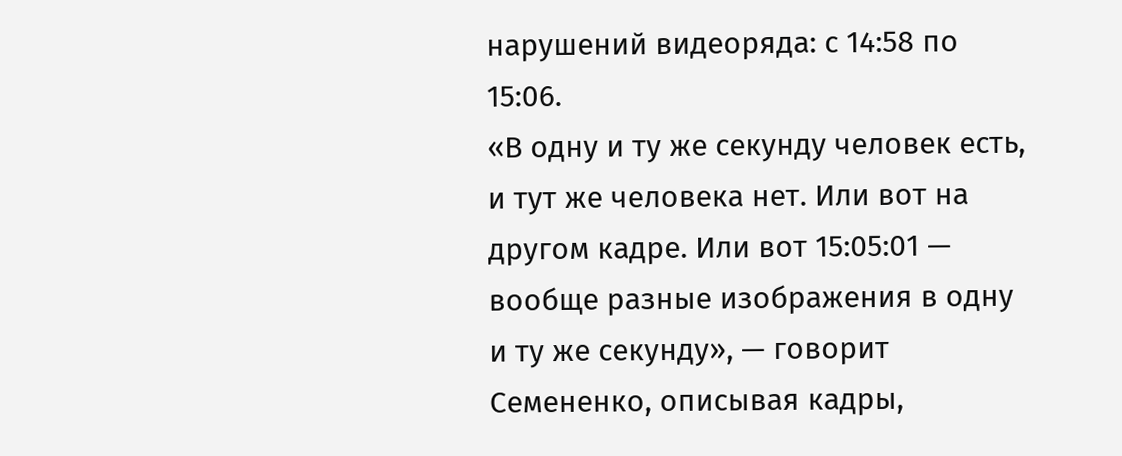нарушений видеоряда: с 14:58 по 15:06.
«В одну и ту же секунду человек есть, и тут же человека нет. Или вот на другом кадре. Или вот 15:05:01 — вообще разные изображения в одну и ту же секунду», — говорит Семененко, описывая кадры,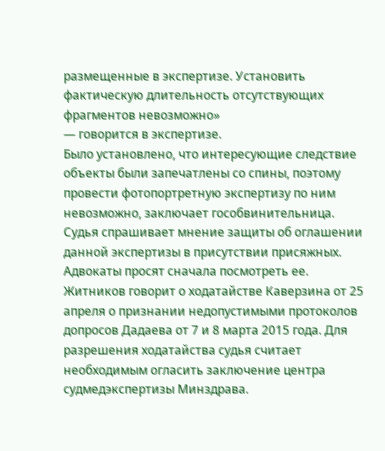размещенные в экспертизе. Установить фактическую длительность отсутствующих фрагментов невозможно»
— говорится в экспертизе.
Было установлено, что интересующие следствие объекты были запечатлены со спины, поэтому провести фотопортретную экспертизу по ним невозможно, заключает гособвинительница.
Судья спрашивает мнение защиты об оглашении данной экспертизы в присутствии присяжных. Адвокаты просят сначала посмотреть ее.
Житников говорит о ходатайстве Каверзина от 25 апреля о признании недопустимыми протоколов допросов Дадаева от 7 и 8 марта 2015 года. Для разрешения ходатайства судья считает необходимым огласить заключение центра судмедэкспертизы Минздрава.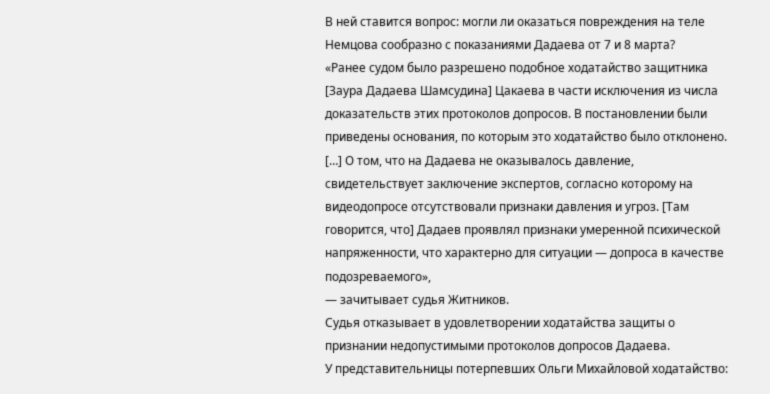В ней ставится вопрос: могли ли оказаться повреждения на теле Немцова сообразно с показаниями Дадаева от 7 и 8 марта?
«Ранее судом было разрешено подобное ходатайство защитника [Заура Дадаева Шамсудина] Цакаева в части исключения из числа доказательств этих протоколов допросов. В постановлении были приведены основания, по которым это ходатайство было отклонено. […] О том, что на Дадаева не оказывалось давление, свидетельствует заключение экспертов, согласно которому на видеодопросе отсутствовали признаки давления и угроз. [Там говорится, что] Дадаев проявлял признаки умеренной психической напряженности, что характерно для ситуации — допроса в качестве подозреваемого»,
— зачитывает судья Житников.
Судья отказывает в удовлетворении ходатайства защиты о признании недопустимыми протоколов допросов Дадаева.
У представительницы потерпевших Ольги Михайловой ходатайство: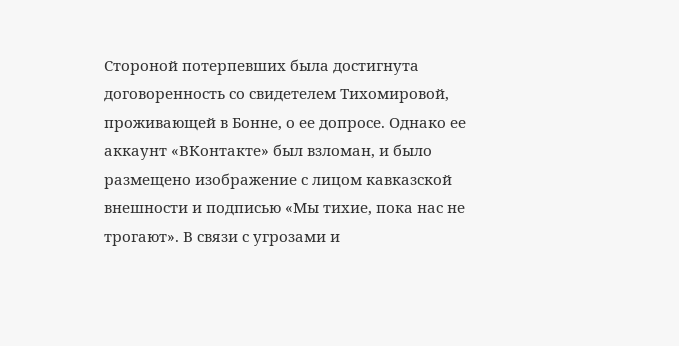Стороной потерпевших была достигнута договоренность со свидетелем Тихомировой, проживающей в Бонне, о ее допросе. Однако ее аккаунт «ВКонтакте» был взломан, и было размещено изображение с лицом кавказской внешности и подписью «Мы тихие, пока нас не трогают». В связи с угрозами и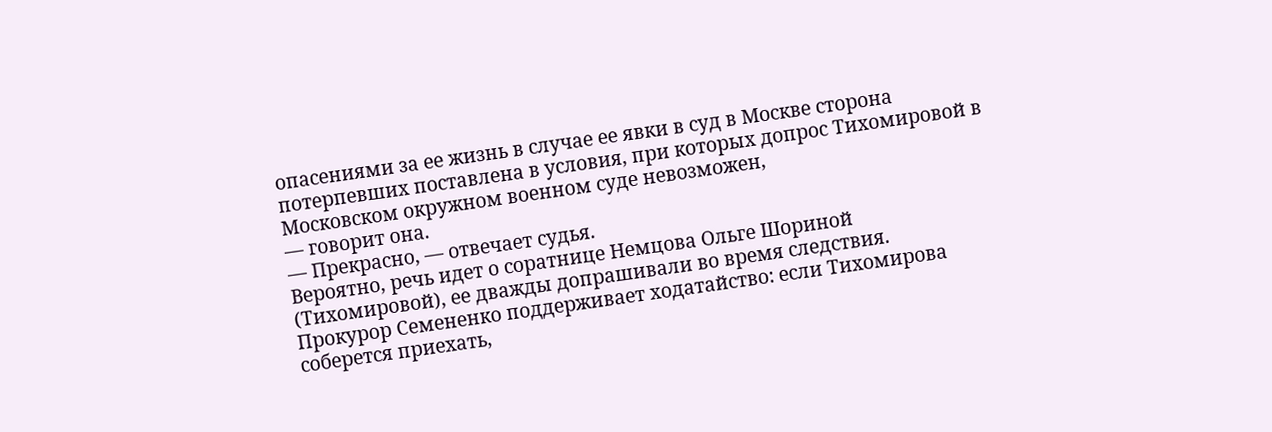опасениями за ее жизнь в случае ее явки в суд в Москве сторона потерпевших поставлена в условия, при которых допрос Тихомировой в Московском окружном военном суде невозможен,
— говорит она.
— Прекрасно, — отвечает судья.
Вероятно, речь идет о соратнице Немцова Ольге Шориной (Тихомировой), ее дважды допрашивали во время следствия.
Прокурор Семененко поддерживает ходатайство: если Тихомирова соберется приехать,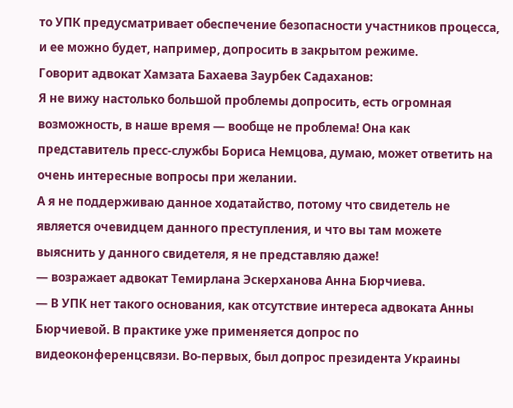то УПК предусматривает обеспечение безопасности участников процесса, и ее можно будет, например, допросить в закрытом режиме.
Говорит адвокат Хамзата Бахаева Заурбек Садаханов:
Я не вижу настолько большой проблемы допросить, есть огромная возможность, в наше время — вообще не проблема! Она как представитель пресс-службы Бориса Немцова, думаю, может ответить на очень интересные вопросы при желании.
А я не поддерживаю данное ходатайство, потому что свидетель не является очевидцем данного преступления, и что вы там можете выяснить у данного свидетеля, я не представляю даже!
— возражает адвокат Темирлана Эскерханова Анна Бюрчиева.
— В УПК нет такого основания, как отсутствие интереса адвоката Анны Бюрчиевой. В практике уже применяется допрос по видеоконференцсвязи. Во-первых, был допрос президента Украины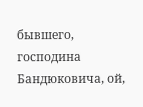бывшего, господина Бандюковича, ой,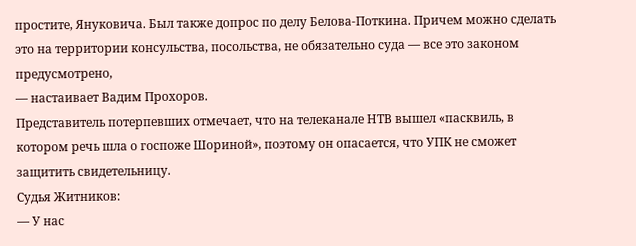простите, Януковича. Был также допрос по делу Белова-Поткина. Причем можно сделать это на территории консульства, посольства, не обязательно суда — все это законом предусмотрено,
— настаивает Вадим Прохоров.
Представитель потерпевших отмечает, что на телеканале НТВ вышел «пасквиль, в котором речь шла о госпоже Шориной», поэтому он опасается, что УПК не сможет защитить свидетельницу.
Судья Житников:
— У нас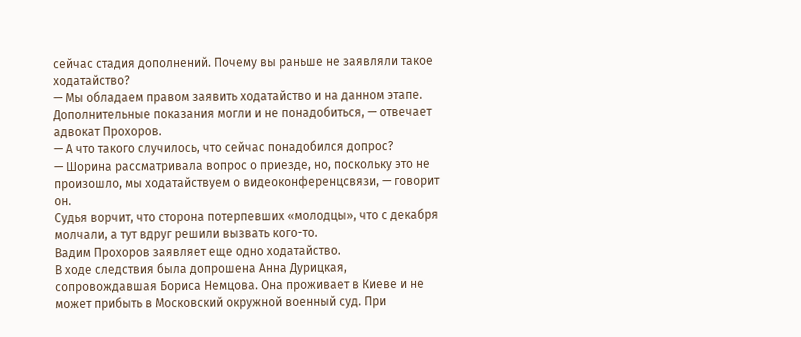сейчас стадия дополнений. Почему вы раньше не заявляли такое ходатайство?
— Мы обладаем правом заявить ходатайство и на данном этапе. Дополнительные показания могли и не понадобиться, — отвечает адвокат Прохоров.
— А что такого случилось, что сейчас понадобился допрос?
— Шорина рассматривала вопрос о приезде, но, поскольку это не произошло, мы ходатайствуем о видеоконференцсвязи, — говорит он.
Судья ворчит, что сторона потерпевших «молодцы», что с декабря молчали, а тут вдруг решили вызвать кого-то.
Вадим Прохоров заявляет еще одно ходатайство.
В ходе следствия была допрошена Анна Дурицкая, сопровождавшая Бориса Немцова. Она проживает в Киеве и не может прибыть в Московский окружной военный суд. При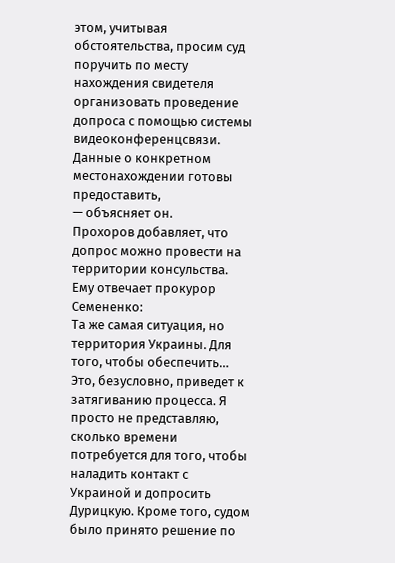этом, учитывая обстоятельства, просим суд поручить по месту нахождения свидетеля организовать проведение допроса с помощью системы видеоконференцсвязи. Данные о конкретном местонахождении готовы предоставить,
— объясняет он.
Прохоров добавляет, что допрос можно провести на территории консульства.
Ему отвечает прокурор Семененко:
Та же самая ситуация, но территория Украины. Для того, чтобы обеспечить… Это, безусловно, приведет к затягиванию процесса. Я просто не представляю, сколько времени потребуется для того, чтобы наладить контакт с Украиной и допросить Дурицкую. Кроме того, судом было принято решение по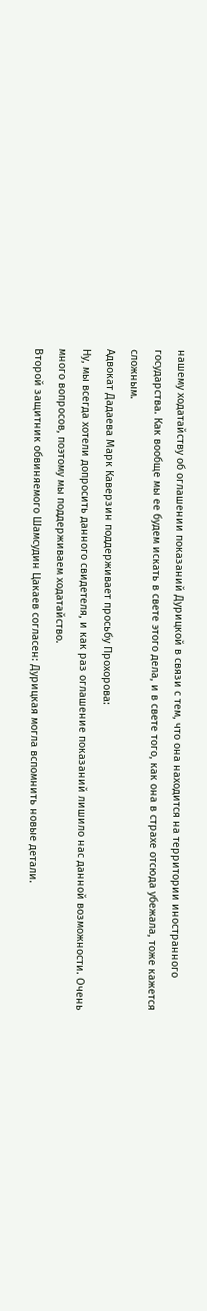нашему ходатайству об оглашении показаний Дурицкой в связи с тем, что она находится на территории иностранного государства. Как вообще мы ее будем искать в свете этого дела, и в свете того, как она в страхе отсюда убежала, тоже кажется сложным.
Адвокат Дадаева Марк Каверзин поддерживает просьбу Прохорова:
Ну, мы всегда хотели допросить данного свидетеля, и как раз оглашение показаний лишило нас данной возможности. Очень много вопросов, поэтому мы поддерживаем ходатайство.
Второй защитник обвиняемого Шамсудин Цакаев согласен: Дурицкая могла вспомнить новые детали.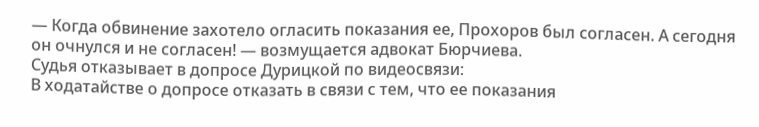— Когда обвинение захотело огласить показания ее, Прохоров был согласен. А сегодня он очнулся и не согласен! — возмущается адвокат Бюрчиева.
Судья отказывает в допросе Дурицкой по видеосвязи:
В ходатайстве о допросе отказать в связи с тем, что ее показания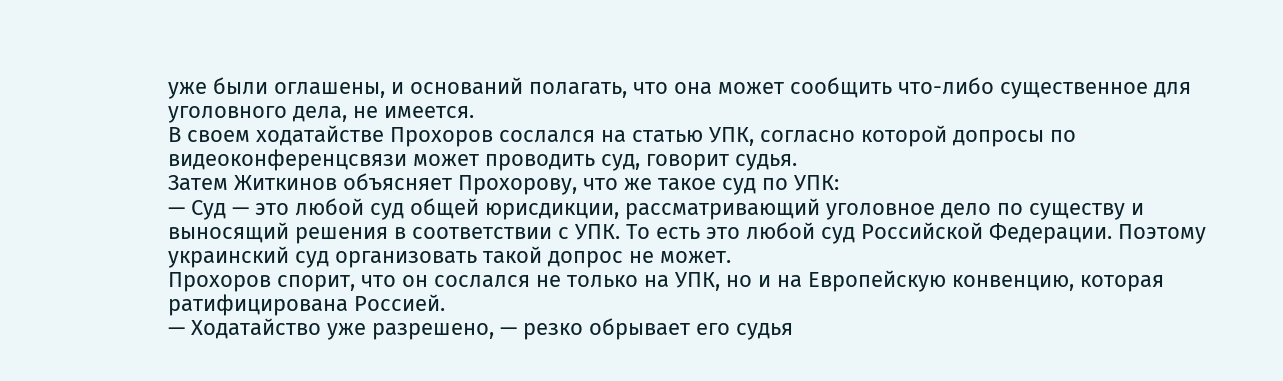уже были оглашены, и оснований полагать, что она может сообщить что-либо существенное для уголовного дела, не имеется.
В своем ходатайстве Прохоров сослался на статью УПК, согласно которой допросы по видеоконференцсвязи может проводить суд, говорит судья.
Затем Житкинов объясняет Прохорову, что же такое суд по УПК:
— Суд — это любой суд общей юрисдикции, рассматривающий уголовное дело по существу и выносящий решения в соответствии с УПК. То есть это любой суд Российской Федерации. Поэтому украинский суд организовать такой допрос не может.
Прохоров спорит, что он сослался не только на УПК, но и на Европейскую конвенцию, которая ратифицирована Россией.
— Ходатайство уже разрешено, — резко обрывает его судья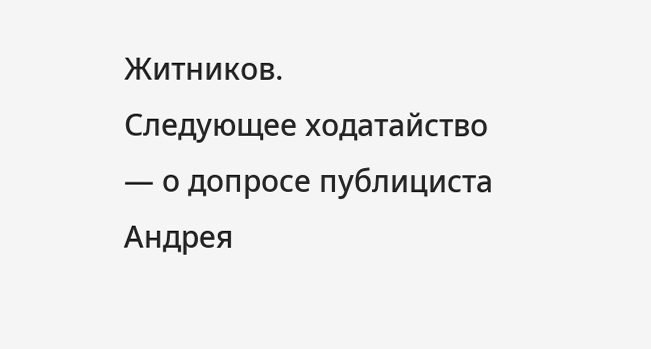Житников.
Следующее ходатайство — о допросе публициста Андрея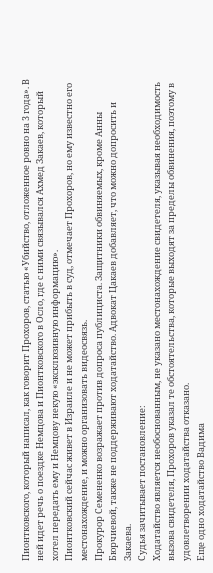Пионтковского, который написал, как говорит Прохоров, статью «Убийство, отложенное ровно на 3 года». В ней идет речь о поездке Немцова и Пионтковского в Осло, где с ними связывался Ахмед Закаев, который хотел передать ему и Немцову некую «эксклюзивную информацию».
Пионтковский сейчас живет в Израиле и не может прибыть в суд, отмечает Прохоров, но ему известно его местонахождение, и можно организовать видеосвязь.
Прокурор Семененко возражает против допроса публициста. Защитники обвиняемых, кроме Анны Бюрчиевой, также не поддерживают ходатайство. Адвокат Цакаев добавляет, что можно допросить и Закаева.
Судья зачитывает постановление:
Ходатайство является необоснованным, не указано местонахождение свидетеля, указывая необходимость вызова свидетеля, Прохоров указал те обстоятельства, которые выходят за пределы обвинения, поэтому в удовлетворении ходатайства отказано.
Еще одно ходатайство Вадима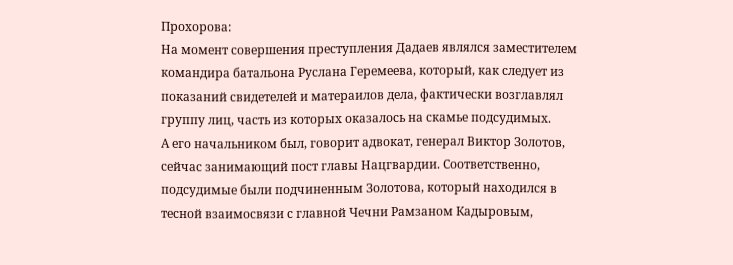Прохорова:
На момент совершения преступления Дадаев являлся заместителем командира батальона Руслана Геремеева, который, как следует из показаний свидетелей и матераилов дела, фактически возглавлял группу лиц, часть из которых оказалось на скамье подсудимых.
А его начальником был, говорит адвокат, генерал Виктор Золотов, сейчас занимающий пост главы Нацгвардии. Соответственно, подсудимые были подчиненным Золотова, который находился в тесной взаимосвязи с главной Чечни Рамзаном Кадыровым,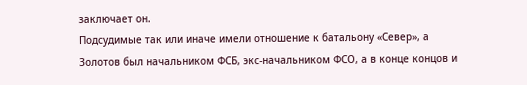заключает он.
Подсудимые так или иначе имели отношение к батальону «Север», а Золотов был начальником ФСБ, экс-начальником ФСО, а в конце концов и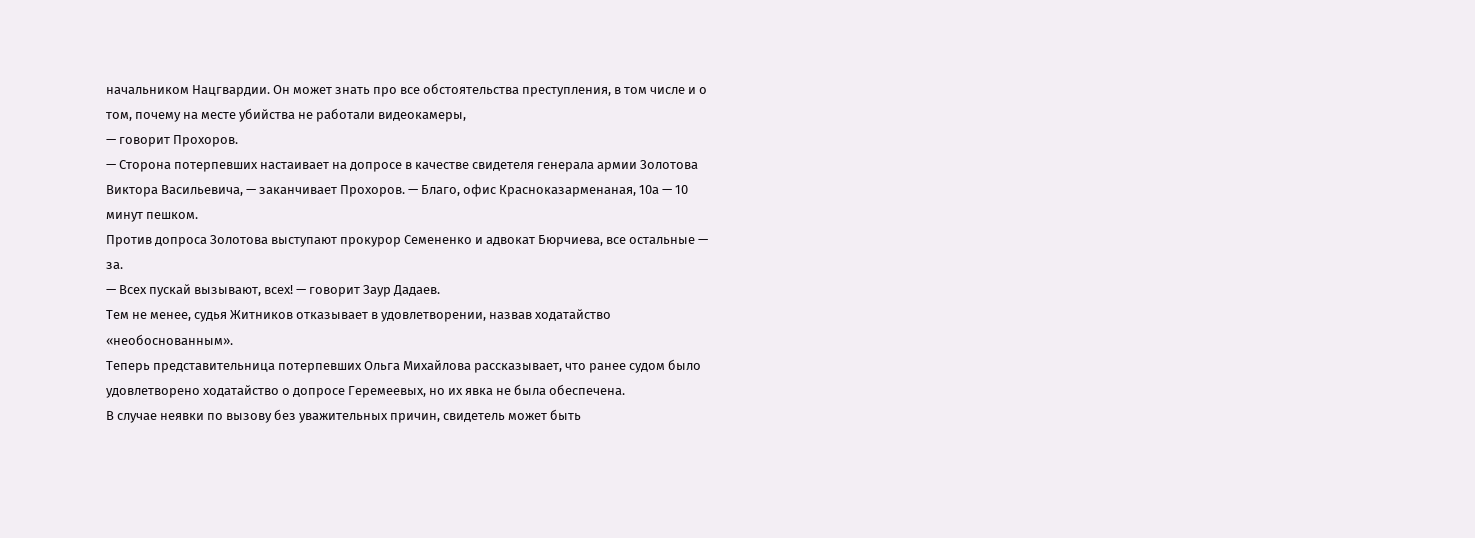начальником Нацгвардии. Он может знать про все обстоятельства преступления, в том числе и о том, почему на месте убийства не работали видеокамеры,
— говорит Прохоров.
— Сторона потерпевших настаивает на допросе в качестве свидетеля генерала армии Золотова Виктора Васильевича, — заканчивает Прохоров. — Благо, офис Красноказарменаная, 10а — 10 минут пешком.
Против допроса Золотова выступают прокурор Семененко и адвокат Бюрчиева, все остальные — за.
— Всех пускай вызывают, всех! — говорит Заур Дадаев.
Тем не менее, судья Житников отказывает в удовлетворении, назвав ходатайство «необоснованным».
Теперь представительница потерпевших Ольга Михайлова рассказывает, что ранее судом было удовлетворено ходатайство о допросе Геремеевых, но их явка не была обеспечена.
В случае неявки по вызову без уважительных причин, свидетель может быть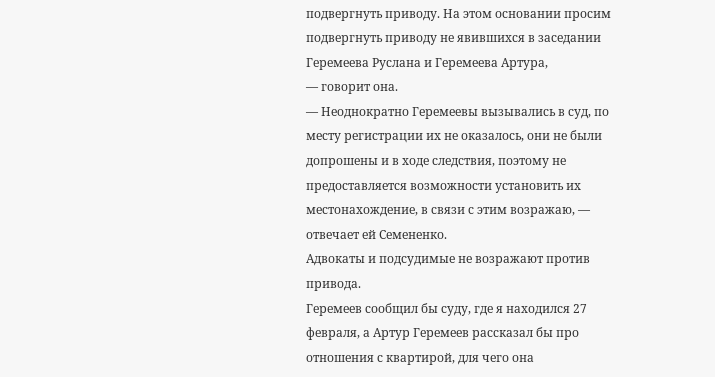подвергнуть приводу. На этом основании просим подвергнуть приводу не явившихся в заседании Геремеева Руслана и Геремеева Артура,
— говорит она.
— Неоднократно Геремеевы вызывались в суд, по месту регистрации их не оказалось, они не были допрошены и в ходе следствия, поэтому не предоставляется возможности установить их местонахождение, в связи с этим возражаю, — отвечает ей Семененко.
Адвокаты и подсудимые не возражают против привода.
Геремеев сообщил бы суду, где я находился 27 февраля, а Артур Геремеев рассказал бы про отношения с квартирой, для чего она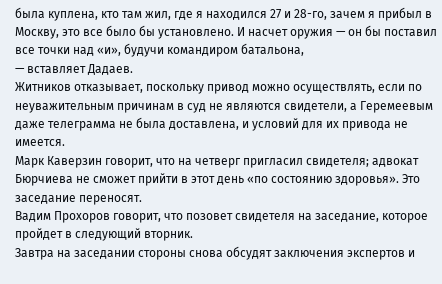была куплена, кто там жил, где я находился 27 и 28-го, зачем я прибыл в Москву, это все было бы установлено. И насчет оружия — он бы поставил все точки над «и», будучи командиром батальона,
— вставляет Дадаев.
Житников отказывает, поскольку привод можно осуществлять, если по неуважительным причинам в суд не являются свидетели, а Геремеевым даже телеграмма не была доставлена, и условий для их привода не имеется.
Марк Каверзин говорит, что на четверг пригласил свидетеля; адвокат Бюрчиева не сможет прийти в этот день «по состоянию здоровья». Это заседание переносят.
Вадим Прохоров говорит, что позовет свидетеля на заседание, которое пройдет в следующий вторник.
Завтра на заседании стороны снова обсудят заключения экспертов и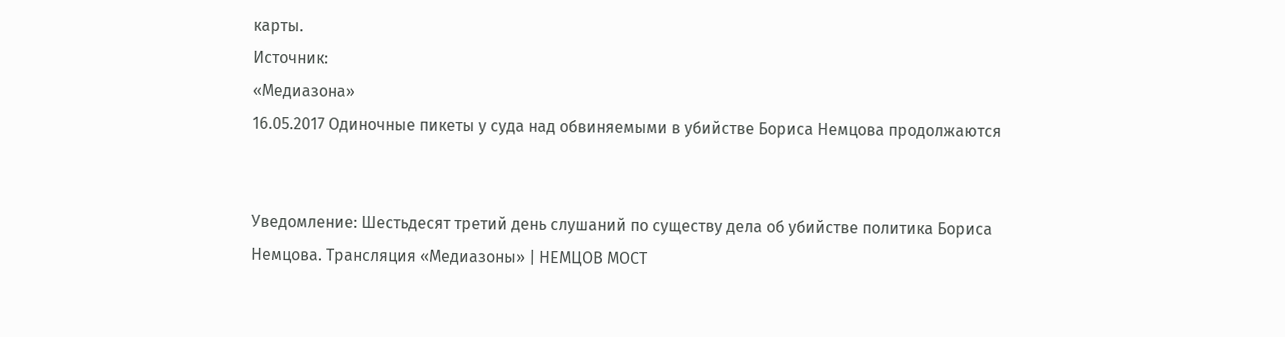карты.
Источник:
«Медиазона»
16.05.2017 Одиночные пикеты у суда над обвиняемыми в убийстве Бориса Немцова продолжаются


Уведомление: Шестьдесят третий день слушаний по существу дела об убийстве политика Бориса Немцова. Трансляция «Медиазоны» | НЕМЦОВ МОСТ